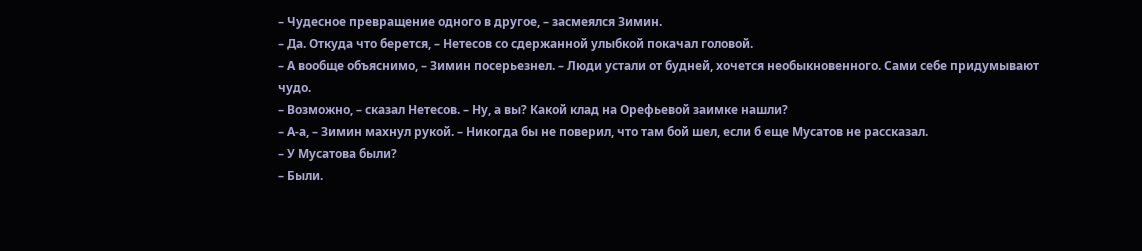– Чудесное превращение одного в другое, – засмеялся Зимин.
– Да. Откуда что берется, – Нетесов со сдержанной улыбкой покачал головой.
– А вообще объяснимо, – Зимин посерьезнел. – Люди устали от будней, хочется необыкновенного. Сами себе придумывают чудо.
– Возможно, – сказал Нетесов. – Ну, а вы? Какой клад на Орефьевой заимке нашли?
– А-а, – Зимин махнул рукой. – Никогда бы не поверил, что там бой шел, если б еще Мусатов не рассказал.
– У Мусатова были?
– Были.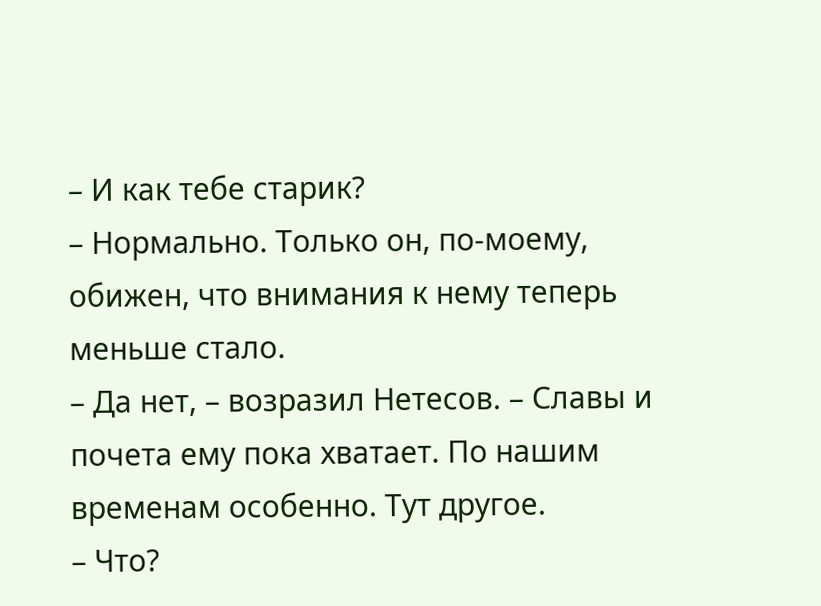– И как тебе старик?
– Нормально. Только он, по-моему, обижен, что внимания к нему теперь меньше стало.
– Да нет, – возразил Нетесов. – Славы и почета ему пока хватает. По нашим временам особенно. Тут другое.
– Что?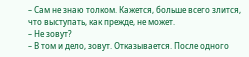– Сам не знаю толком. Кажется, больше всего злится, что выступать, как прежде, не может.
– Не зовут?
– В том и дело, зовут. Отказывается. После одного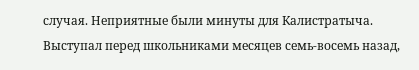случая. Неприятные были минуты для Калистратыча. Выступал перед школьниками месяцев семь-восемь назад,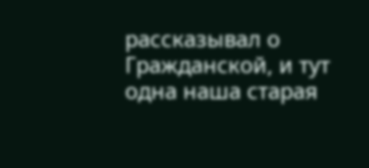рассказывал о Гражданской, и тут одна наша старая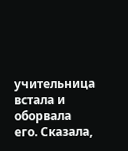учительница встала и оборвала его. Сказала,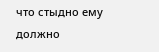что стыдно ему должно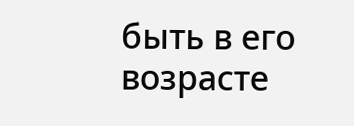быть в его возрасте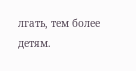лгать, тем более детям.